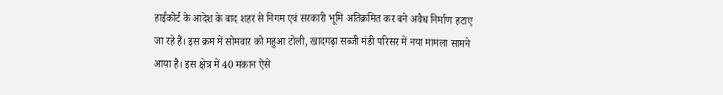हाईकोर्ट के आदेश के बाद शहर से निगम एवं सरकारी भूमि अतिक्रमित कर बने अवैध निर्माण हटाए जा रहे हैं। इस क्रम में सोमवार को महुआ टोली, खादगढ़ा सब्जी मंडी परिसर में नया मामला सामने आया है। इस क्षेत्र में 40 मकान ऐसे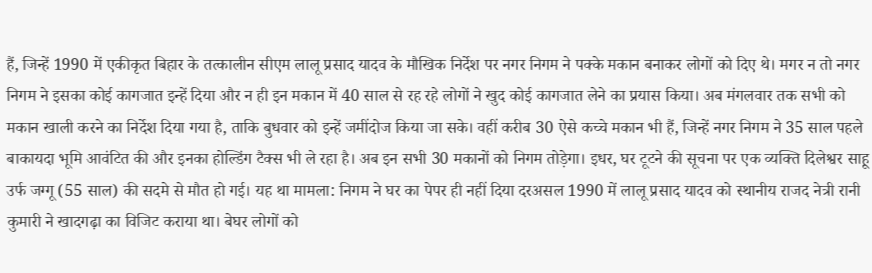हैं, जिन्हें 1990 में एकीकृत बिहार के तत्कालीन सीएम लालू प्रसाद यादव के मौखिक निर्देश पर नगर निगम ने पक्के मकान बनाकर लोगों को दिए थे। मगर न तो नगर निगम ने इसका कोई कागजात इन्हें दिया और न ही इन मकान में 40 साल से रह रहे लोगों ने खुद कोई कागजात लेने का प्रयास किया। अब मंगलवार तक सभी को मकान खाली करने का निर्देश दिया गया है, ताकि बुधवार को इन्हें जमींदोज किया जा सके। वहीं करीब 30 ऐसे कच्चे मकान भी हैं, जिन्हें नगर निगम ने 35 साल पहले बाकायदा भूमि आवंटित की और इनका होल्डिंग टैक्स भी ले रहा है। अब इन सभी 30 मकानों को निगम तोड़ेगा। इधर, घर टूटने की सूचना पर एक व्यक्ति दिलेश्वर साहू उर्फ जग्गू (55 साल) की सदमे से मौत हो गई। यह था मामला: निगम ने घर का पेपर ही नहीं दिया दरअसल 1990 में लालू प्रसाद यादव को स्थानीय राजद नेत्री रानी कुमारी ने खादगढ़ा का विजिट कराया था। बेघर लोगों को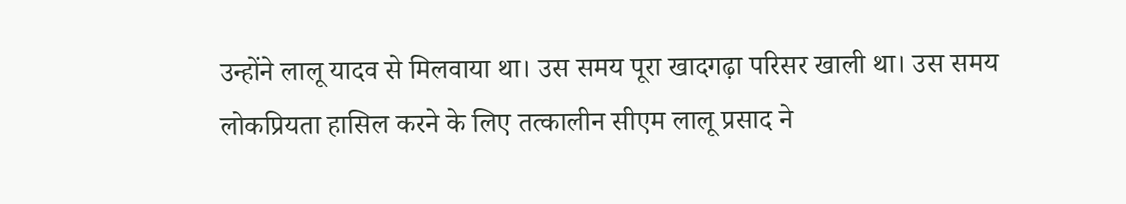उन्होंने लालू यादव से मिलवाया था। उस समय पूरा खादगढ़ा परिसर खाली था। उस समय लोकप्रियता हासिल करने के लिए तत्कालीन सीएम लालू प्रसाद ने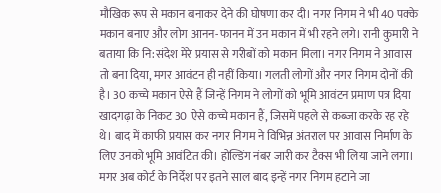मौखिक रूप से मकान बनाकर देने की घोषणा कर दी। नगर निगम ने भी 40 पक्के मकान बनाए और लोग आनन-फानन में उन मकान में भी रहने लगे। रानी कुमारी ने बताया कि नि:संदेश मेरे प्रयास से गरीबों को मकान मिला। नगर निगम ने आवास तो बना दिया, मगर आवंटन ही नहीं किया। गलती लोगों और नगर निगम दोनों की है। 30 कच्चे मकान ऐसे हैं जिन्हें निगम ने लोगों को भूमि आवंटन प्रमाण पत्र दिया खादगढ़ा के निकट 30 ऐसे कच्चे मकान हैं, जिसमें पहले से कब्जा करके रह रहे थे। बाद में काफी प्रयास कर नगर निगम ने विभिन्न अंतराल पर आवास निर्माण के लिए उनको भूमि आवंटित की। होल्डिंग नंबर जारी कर टैक्स भी लिया जाने लगा। मगर अब कोर्ट के निर्देश पर इतने साल बाद इन्हें नगर निगम हटाने जा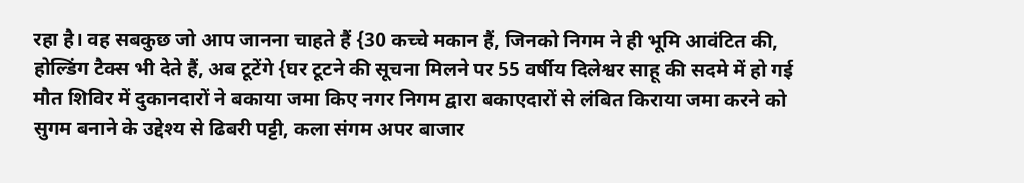रहा है। वह सबकुछ जो आप जानना चाहते हैं {30 कच्चे मकान हैं, जिनको निगम ने ही भूमि आवंटित की, होल्डिंग टैक्स भी देते हैं, अब टूटेंगे {घर टूटने की सूचना मिलने पर 55 वर्षीय दिलेश्वर साहू की सदमे में हो गई मौत शिविर में दुकानदारों ने बकाया जमा किए नगर निगम द्वारा बकाएदारों से लंबित किराया जमा करने को सुगम बनाने के उद्देश्य से ढिबरी पट्टी, कला संगम अपर बाजार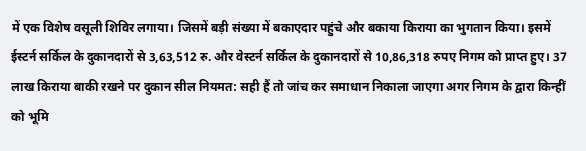में एक विशेष वसूली शिविर लगाया। जिसमें बड़ी संख्या में बकाएदार पहुंचे और बकाया किराया का भुगतान किया। इसमें ईस्टर्न सर्किल के दुकानदारों से 3,63,512 रु. और वेस्टर्न सर्किल के दुकानदारों से 10,86,318 रुपए निगम को प्राप्त हुए। 37 लाख किराया बाकी रखने पर दुकान सील नियमत: सही हैं तो जांच कर समाधान निकाला जाएगा अगर निगम के द्वारा किन्हीं को भूमि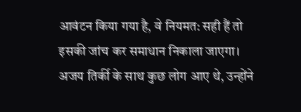आवंटन किया गया है, वे नियमत: सही हैं तो इसकी जांच कर समाधान निकाला जाएगा। अजय तिर्की के साथ कुछ लोग आए थे, उन्होंने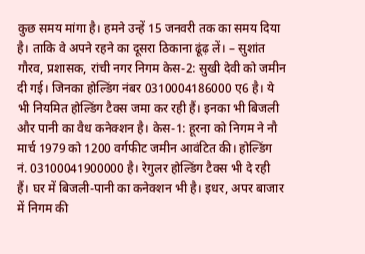कुछ समय मांगा है। हमने उन्हें 15 जनवरी तक का समय दिया है। ताकि वे अपने रहने का दूसरा ठिकाना ढूंढ़ लें। – सुशांत गौरव, प्रशासक, रांची नगर निगम केस-2: सुखी देवी को जमीन दी गई। जिनका होल्डिंग नंबर 0310004186000 ए6 है। ये भी नियमित होल्डिंग टैक्स जमा कर रही हैं। इनका भी बिजली और पानी का वैध कनेक्शन है। केस-1: हूरना को निगम ने नौ मार्च 1979 को 1200 वर्गफीट जमीन आवंटित की। होल्डिंग नं. 03100041900000 है। रेगुलर होल्डिंग टैक्स भी दे रही हैं। घर में बिजली-पानी का कनेक्शन भी है। इधर, अपर बाजार में निगम की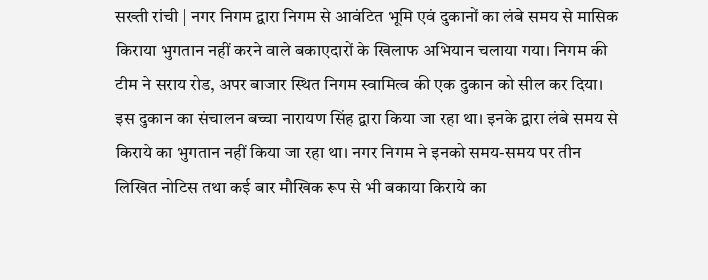सख्ती रांची | नगर निगम द्वारा निगम से आवंटित भूमि एवं दुकानों का लंबे समय से मासिक किराया भुगतान नहीं करने वाले बकाएदारों के खिलाफ अभियान चलाया गया। निगम की टीम ने सराय रोड, अपर बाजार स्थित निगम स्वामित्व की एक दुकान को सील कर दिया। इस दुकान का संचालन बच्चा नारायण सिंह द्वारा किया जा रहा था। इनके द्वारा लंबे समय से किराये का भुगतान नहीं किया जा रहा था। नगर निगम ने इनको समय-समय पर तीन लिखित नोटिस तथा कई बार मौखिक रूप से भी बकाया किराये का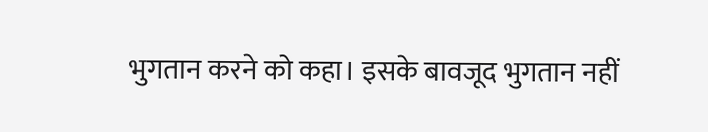भुगतान करने को कहा। इसके बावजूद भुगतान नहीं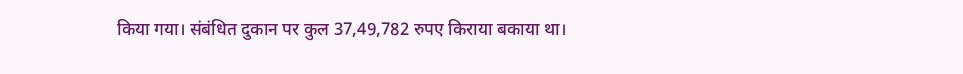किया गया। संबंधित दुकान पर कुल 37,49,782 रुपए किराया बकाया था।